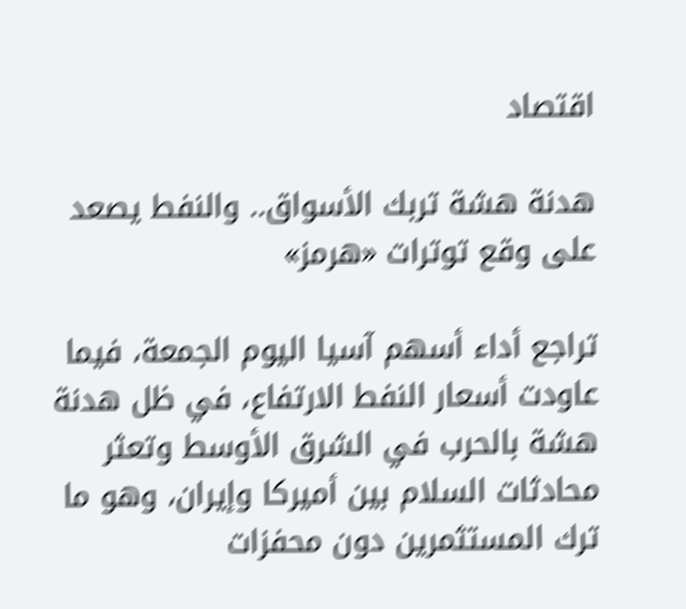اقتصاد

هدنة هشة تربك الأسواق.. والنفط يصعد على وقع توترات «هرمز»

تراجع أداء أسهم آسيا اليوم الجمعة، فيما عاودت أسعار النفط الارتفاع، في ظل هدنة هشة بالحرب في الشرق الأوسط وتعثر محادثات السلام بين أميركا وإيران، وهو ما ترك المستثمرين دون محفزات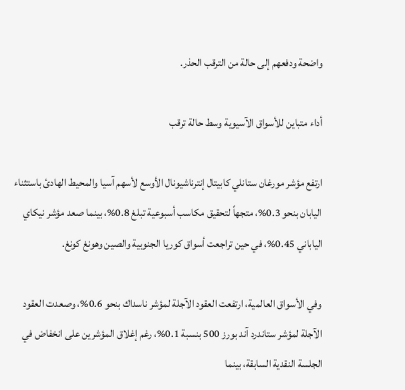واضحة ودفعهم إلى حالة من الترقب الحذر.

أداء متباين للأسواق الآسيوية وسط حالة ترقب

ارتفع مؤشر مورغان ستانلي كابيتال إنترناشيونال الأوسع لأسهم آسيا والمحيط الهادئ باستثناء اليابان بنحو 0.3%، متجهاً لتحقيق مكاسب أسبوعية تبلغ 0.8%، بينما صعد مؤشر نيكاي الياباني 0.45%، في حين تراجعت أسواق كوريا الجنوبية والصين وهونغ كونغ.

وفي الأسواق العالمية، ارتفعت العقود الآجلة لمؤشر ناسداك بنحو 0.6%، وصعدت العقود الآجلة لمؤشر ستاندرد آند بورز 500 بنسبة 0.1%، رغم إغلاق المؤشرين على انخفاض في الجلسة النقدية السابقة، بينما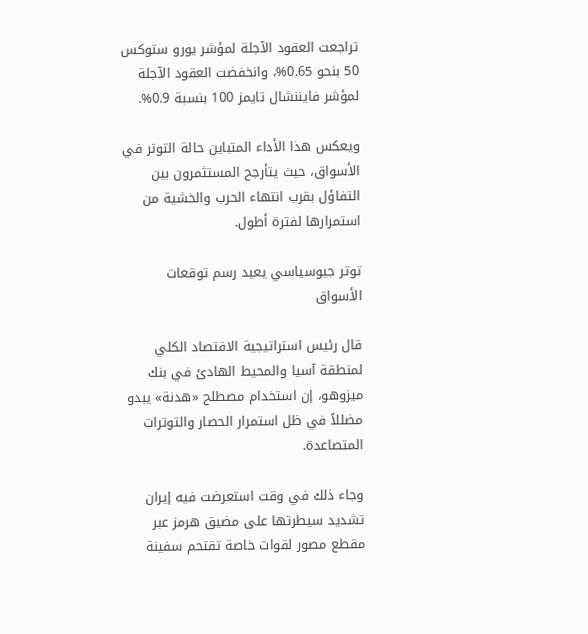تراجعت العقود الآجلة لمؤشر يورو ستوكس 50 بنحو 0.65%، وانخفضت العقود الآجلة لمؤشر فايننشال تايمز 100 بنسبة 0.9%.

ويعكس هذا الأداء المتباين حالة التوتر في الأسواق، حيث يتأرجح المستثمرون بين التفاؤل بقرب انتهاء الحرب والخشية من استمرارها لفترة أطول.

توتر جيوسياسي يعيد رسم توقعات الأسواق

قال رئيس استراتيجية الاقتصاد الكلي لمنطقة آسيا والمحيط الهادئ في بنك ميزوهو، إن استخدام مصطلح «هدنة» يبدو مضللاً في ظل استمرار الحصار والتوترات المتصاعدة.

وجاء ذلك في وقت استعرضت فيه إيران تشديد سيطرتها على مضيق هرمز عبر مقطع مصور لقوات خاصة تقتحم سفينة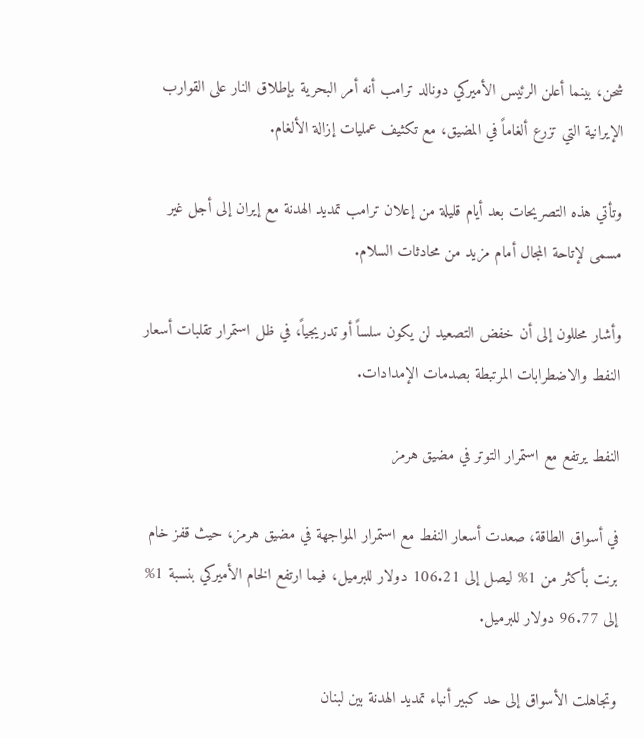شحن، بينما أعلن الرئيس الأميركي دونالد ترامب أنه أمر البحرية بإطلاق النار على القوارب الإيرانية التي تزرع ألغاماً في المضيق، مع تكثيف عمليات إزالة الألغام.

وتأتي هذه التصريحات بعد أيام قليلة من إعلان ترامب تمديد الهدنة مع إيران إلى أجل غير مسمى لإتاحة المجال أمام مزيد من محادثات السلام.

وأشار محللون إلى أن خفض التصعيد لن يكون سلساً أو تدريجياً، في ظل استمرار تقلبات أسعار النفط والاضطرابات المرتبطة بصدمات الإمدادات.

النفط يرتفع مع استمرار التوتر في مضيق هرمز

في أسواق الطاقة، صعدت أسعار النفط مع استمرار المواجهة في مضيق هرمز، حيث قفز خام برنت بأكثر من 1% ليصل إلى 106.21 دولار للبرميل، فيما ارتفع الخام الأميركي بنسبة 1% إلى 96.77 دولار للبرميل.

وتجاهلت الأسواق إلى حد كبير أنباء تمديد الهدنة بين لبنان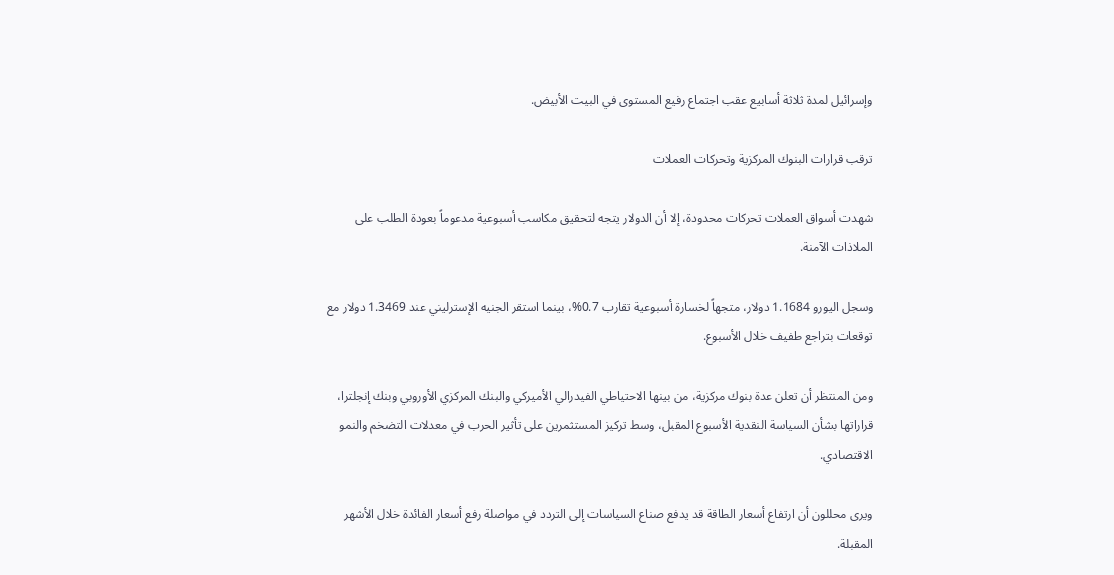وإسرائيل لمدة ثلاثة أسابيع عقب اجتماع رفيع المستوى في البيت الأبيض.

ترقب قرارات البنوك المركزية وتحركات العملات

شهدت أسواق العملات تحركات محدودة، إلا أن الدولار يتجه لتحقيق مكاسب أسبوعية مدعوماً بعودة الطلب على الملاذات الآمنة.

وسجل اليورو 1.1684 دولار، متجهاً لخسارة أسبوعية تقارب 0.7%، بينما استقر الجنيه الإسترليني عند 1.3469 دولار مع توقعات بتراجع طفيف خلال الأسبوع.

ومن المنتظر أن تعلن عدة بنوك مركزية، من بينها الاحتياطي الفيدرالي الأميركي والبنك المركزي الأوروبي وبنك إنجلترا، قراراتها بشأن السياسة النقدية الأسبوع المقبل، وسط تركيز المستثمرين على تأثير الحرب في معدلات التضخم والنمو الاقتصادي.

ويرى محللون أن ارتفاع أسعار الطاقة قد يدفع صناع السياسات إلى التردد في مواصلة رفع أسعار الفائدة خلال الأشهر المقبلة.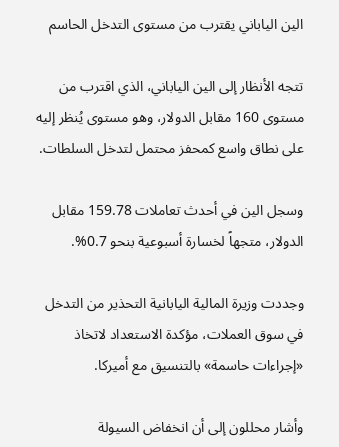الين الياباني يقترب من مستوى التدخل الحاسم

تتجه الأنظار إلى الين الياباني، الذي اقترب من مستوى 160 مقابل الدولار، وهو مستوى يُنظر إليه على نطاق واسع كمحفز محتمل لتدخل السلطات.

وسجل الين في أحدث تعاملات 159.78 مقابل الدولار، متجهاً لخسارة أسبوعية بنحو 0.7%.

وجددت وزيرة المالية اليابانية التحذير من التدخل في سوق العملات، مؤكدة الاستعداد لاتخاذ «إجراءات حاسمة» بالتنسيق مع أميركا.

وأشار محللون إلى أن انخفاض السيولة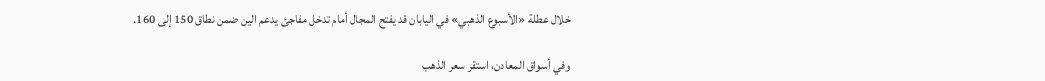خلال عطلة «الأسبوع الذهبي» في اليابان قد يفتح المجال أمام تدخل مفاجئ يدعم الين ضمن نطاق 150 إلى 160.

وفي أسواق المعادن، استقر سعر الذهب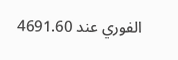الفوري عند 4691.60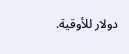دولار للأوقية.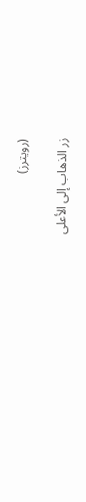(رويترز)

زر الذهاب إلى الأعلى